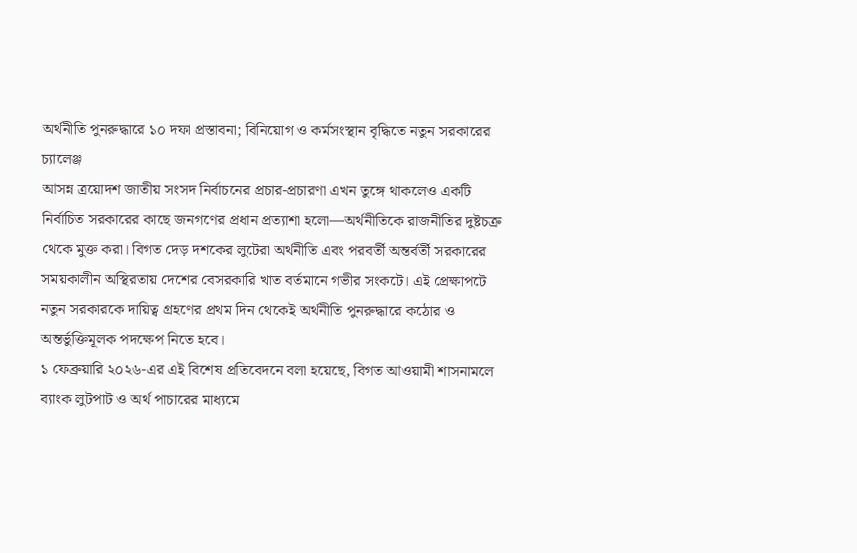অর্থনীতি পুনরুদ্ধারে ১০ দফা প্রস্তাবনা; বিনিয়োগ ও কর্মসংস্থান বৃদ্ধিতে নতুন সরকারের চ্যালেঞ্জ
আসন্ন ত্রয়োদশ জাতীয় সংসদ নির্বাচনের প্রচার-প্রচারণা এখন তুঙ্গে থাকলেও একটি নির্বাচিত সরকারের কাছে জনগণের প্রধান প্রত্যাশা হলো—অর্থনীতিকে রাজনীতির দুষ্টচক্র থেকে মুক্ত করা। বিগত দেড় দশকের লুটেরা অর্থনীতি এবং পরবর্তী অন্তর্বর্তী সরকারের সময়কালীন অস্থিরতায় দেশের বেসরকারি খাত বর্তমানে গভীর সংকটে। এই প্রেক্ষাপটে নতুন সরকারকে দায়িত্ব গ্রহণের প্রথম দিন থেকেই অর্থনীতি পুনরুদ্ধারে কঠোর ও অন্তর্ভুক্তিমূলক পদক্ষেপ নিতে হবে।
১ ফেব্রুয়ারি ২০২৬-এর এই বিশেষ প্রতিবেদনে বলা হয়েছে, বিগত আওয়ামী শাসনামলে ব্যাংক লুটপাট ও অর্থ পাচারের মাধ্যমে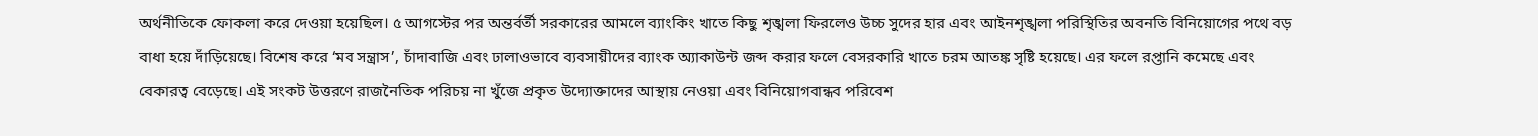অর্থনীতিকে ফোকলা করে দেওয়া হয়েছিল। ৫ আগস্টের পর অন্তর্বর্তী সরকারের আমলে ব্যাংকিং খাতে কিছু শৃঙ্খলা ফিরলেও উচ্চ সুদের হার এবং আইনশৃঙ্খলা পরিস্থিতির অবনতি বিনিয়োগের পথে বড় বাধা হয়ে দাঁড়িয়েছে। বিশেষ করে ‘মব সন্ত্রাস’, চাঁদাবাজি এবং ঢালাওভাবে ব্যবসায়ীদের ব্যাংক অ্যাকাউন্ট জব্দ করার ফলে বেসরকারি খাতে চরম আতঙ্ক সৃষ্টি হয়েছে। এর ফলে রপ্তানি কমেছে এবং বেকারত্ব বেড়েছে। এই সংকট উত্তরণে রাজনৈতিক পরিচয় না খুঁজে প্রকৃত উদ্যোক্তাদের আস্থায় নেওয়া এবং বিনিয়োগবান্ধব পরিবেশ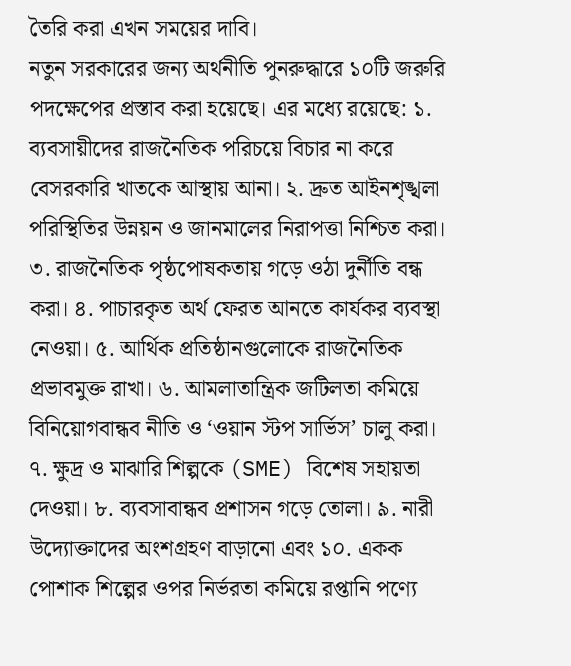তৈরি করা এখন সময়ের দাবি।
নতুন সরকারের জন্য অর্থনীতি পুনরুদ্ধারে ১০টি জরুরি পদক্ষেপের প্রস্তাব করা হয়েছে। এর মধ্যে রয়েছে: ১. ব্যবসায়ীদের রাজনৈতিক পরিচয়ে বিচার না করে বেসরকারি খাতকে আস্থায় আনা। ২. দ্রুত আইনশৃঙ্খলা পরিস্থিতির উন্নয়ন ও জানমালের নিরাপত্তা নিশ্চিত করা। ৩. রাজনৈতিক পৃষ্ঠপোষকতায় গড়ে ওঠা দুর্নীতি বন্ধ করা। ৪. পাচারকৃত অর্থ ফেরত আনতে কার্যকর ব্যবস্থা নেওয়া। ৫. আর্থিক প্রতিষ্ঠানগুলোকে রাজনৈতিক প্রভাবমুক্ত রাখা। ৬. আমলাতান্ত্রিক জটিলতা কমিয়ে বিনিয়োগবান্ধব নীতি ও ‘ওয়ান স্টপ সার্ভিস’ চালু করা। ৭. ক্ষুদ্র ও মাঝারি শিল্পকে (SME) বিশেষ সহায়তা দেওয়া। ৮. ব্যবসাবান্ধব প্রশাসন গড়ে তোলা। ৯. নারী উদ্যোক্তাদের অংশগ্রহণ বাড়ানো এবং ১০. একক পোশাক শিল্পের ওপর নির্ভরতা কমিয়ে রপ্তানি পণ্যে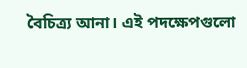বৈচিত্র্য আনা। এই পদক্ষেপগুলো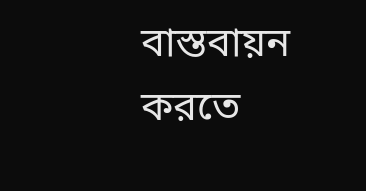বাস্তবায়ন করতে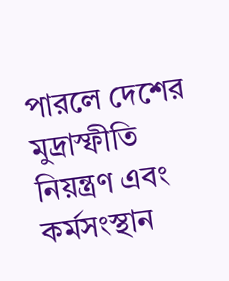পারলে দেশের মুদ্রাস্ফীতি নিয়ন্ত্রণ এবং কর্মসংস্থান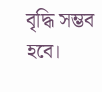বৃদ্ধি সম্ভব হবে।